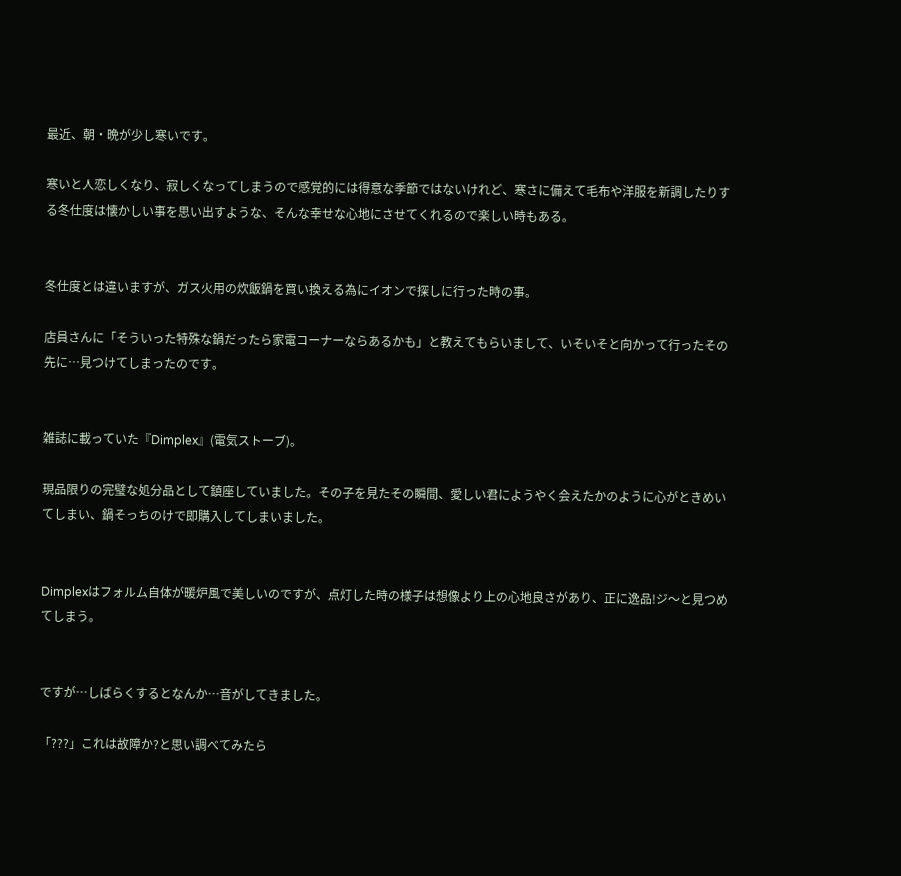最近、朝・晩が少し寒いです。

寒いと人恋しくなり、寂しくなってしまうので感覚的には得意な季節ではないけれど、寒さに備えて毛布や洋服を新調したりする冬仕度は懐かしい事を思い出すような、そんな幸せな心地にさせてくれるので楽しい時もある。


冬仕度とは違いますが、ガス火用の炊飯鍋を買い換える為にイオンで探しに行った時の事。

店員さんに「そういった特殊な鍋だったら家電コーナーならあるかも」と教えてもらいまして、いそいそと向かって行ったその先に…見つけてしまったのです。


雑誌に載っていた『Dimplex』(電気ストーブ)。

現品限りの完璧な処分品として鎮座していました。その子を見たその瞬間、愛しい君にようやく会えたかのように心がときめいてしまい、鍋そっちのけで即購入してしまいました。


Dimplexはフォルム自体が暖炉風で美しいのですが、点灯した時の様子は想像より上の心地良さがあり、正に逸品!ジ〜と見つめてしまう。


ですが…しばらくするとなんか…音がしてきました。

「???」これは故障か?と思い調べてみたら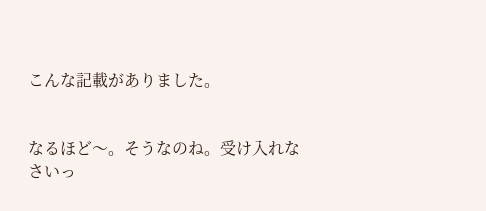こんな記載がありました。


なるほど〜。そうなのね。受け入れなさいっ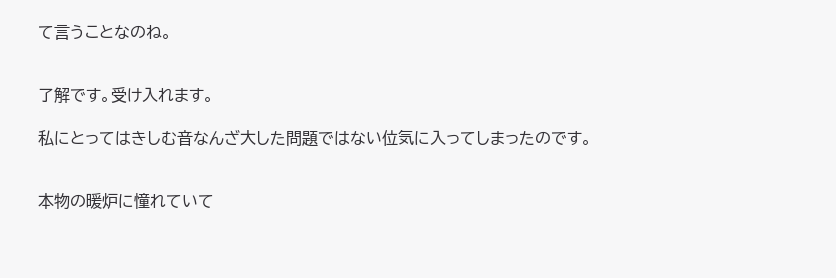て言うことなのね。


了解です。受け入れます。

私にとってはきしむ音なんざ大した問題ではない位気に入ってしまったのです。


本物の暖炉に憧れていて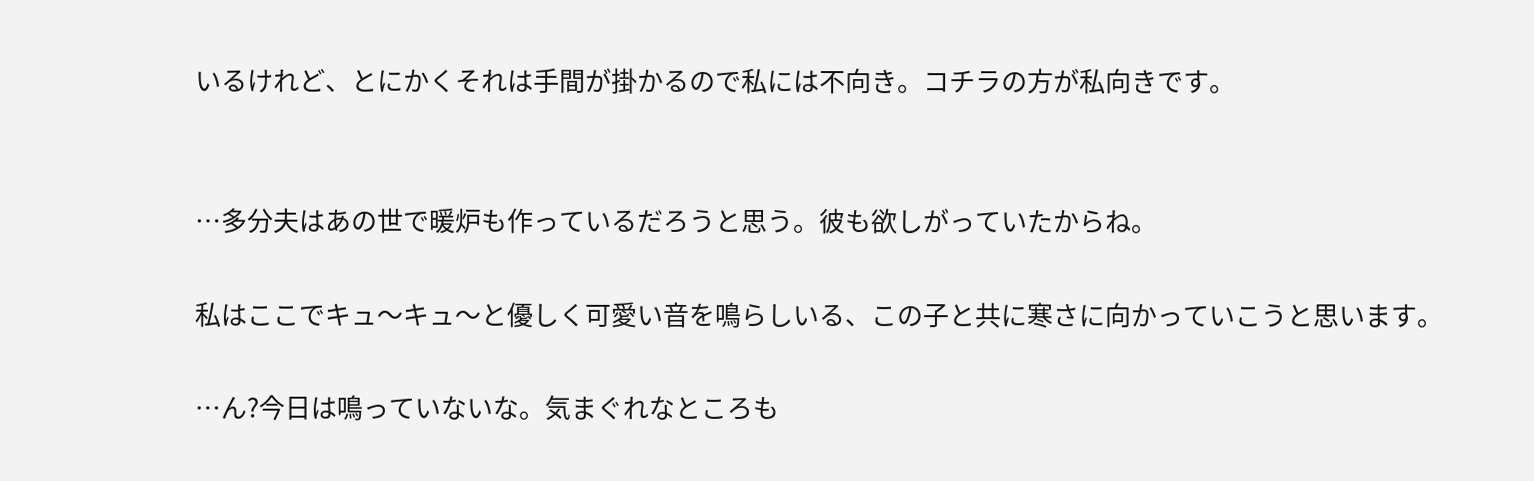いるけれど、とにかくそれは手間が掛かるので私には不向き。コチラの方が私向きです。


…多分夫はあの世で暖炉も作っているだろうと思う。彼も欲しがっていたからね。

私はここでキュ〜キュ〜と優しく可愛い音を鳴らしいる、この子と共に寒さに向かっていこうと思います。

…ん?今日は鳴っていないな。気まぐれなところも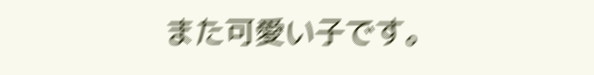また可愛い子です。